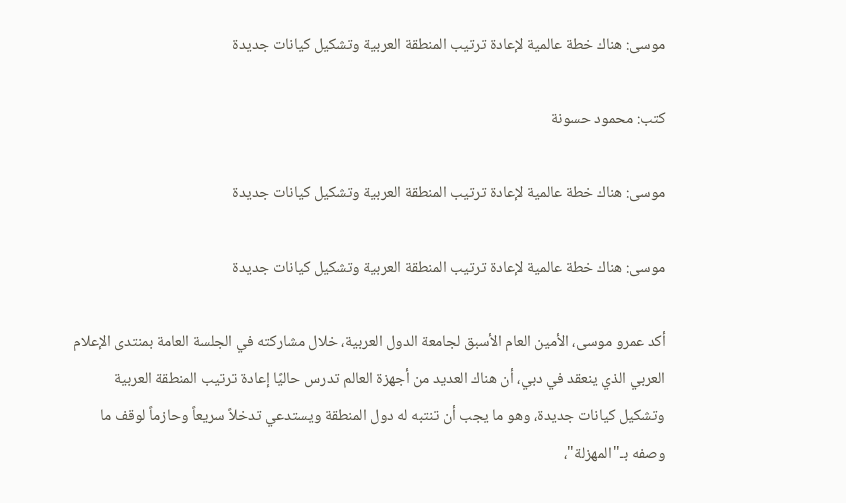موسى: هناك خطة عالمية لإعادة ترتيب المنطقة العربية وتشكيل كيانات جديدة

كتب: محمود حسونة

موسى: هناك خطة عالمية لإعادة ترتيب المنطقة العربية وتشكيل كيانات جديدة

موسى: هناك خطة عالمية لإعادة ترتيب المنطقة العربية وتشكيل كيانات جديدة

أكد عمرو موسى، الأمين العام الأسبق لجامعة الدول العربية، خلال مشاركته في الجلسة العامة بمنتدى الإعلام العربي الذي ينعقد في دبي، أن هناك العديد من أجهزة العالم تدرس حاليًا إعادة ترتيب المنطقة العربية وتشكيل كيانات جديدة، وهو ما يجب أن تنتبه له دول المنطقة ويستدعي تدخلاً سريعاً وحازماً لوقف ما وصفه بـ"المهزلة"،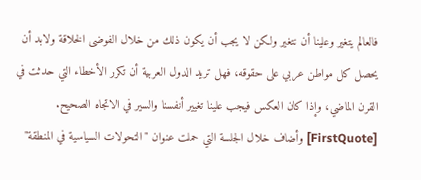فالعالم يتغير وعلينا أن نتغير ولكن لا يجب أن يكون ذلك من خلال الفوضى الخلاقة ولابد أن يحصل كل مواطن عربي على حقوقه، فهل تريد الدول العربية أن تكرر الأخطاء التي حدثت في القرن الماضي، وإذا كان العكس فيجب علينا تغيير أنفسنا والسير في الاتجاه الصحيح. [FirstQuote] وأضاف خلال الجلسة التي حملت عنوان "التحولات السياسية في المنطقة"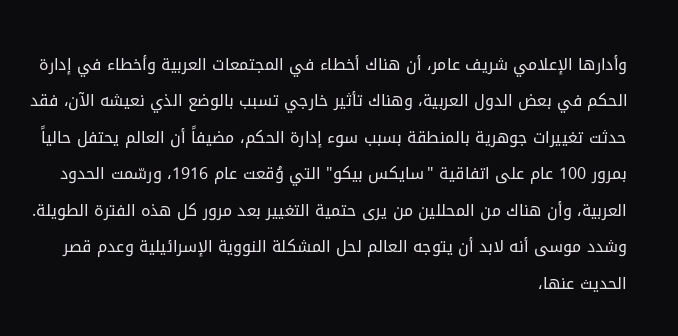وأدارها الإعلامي شريف عامر، أن هناك أخطاء في المجتمعات العربية وأخطاء في إدارة الحكم في بعض الدول العربية، وهناك تأثير خارجي تسبب بالوضع الذي نعيشه الآن، فقد حدثت تغييرات جوهرية بالمنطقة بسبب سوء إدارة الحكم، مضيفاً أن العالم يحتفل حالياً بمرور 100 عام على اتفاقية "سايكس بيكو" التي وُقعت عام 1916، ورسّمت الحدود العربية، وأن هناك من المحللين من يرى حتمية التغيير بعد مرور كل هذه الفترة الطويلة. وشدد موسى أنه لابد أن يتوجه العالم لحل المشكلة النووية الإسرائيلية وعدم قصر الحديث عنها،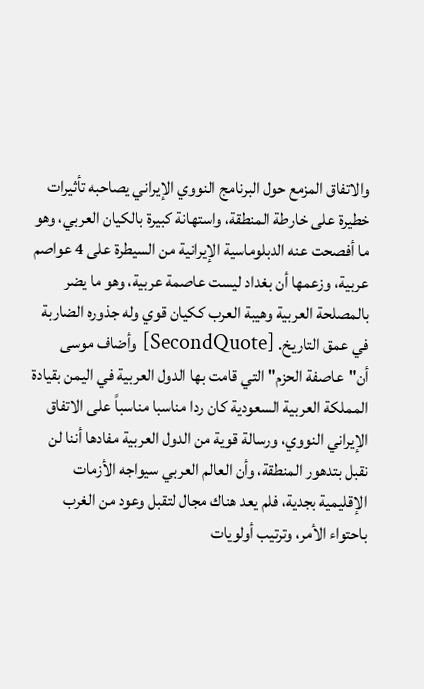والاتفاق المزمع حول البرنامج النووي الإيراني يصاحبه تأثيرات خطيرة على خارطة المنطقة، واستهانة كبيرة بالكيان العربي، وهو ما أفصحت عنه الدبلوماسية الإيرانية من السيطرة على 4 عواصم عربية، وزعمها أن بغداد ليست عاصمة عربية، وهو ما يضر بالمصلحة العربية وهيبة العرب ككيان قوي وله جذوره الضاربة في عمق التاريخ. [SecondQuote] وأضاف موسى أن"عاصفة الحزم" التي قامت بها الدول العربية في اليمن بقيادة المملكة العربية السعودية كان ردا مناسبا مناسباً على الاتفاق الإيراني النووي، ورسالة قوية من الدول العربية مفادها أننا لن نقبل بتدهور المنطقة، وأن العالم العربي سيواجه الأزمات الإقليمية بجدية، فلم يعد هناك مجال لتقبل وعود من الغرب باحتواء الأمر، وترتيب أولويات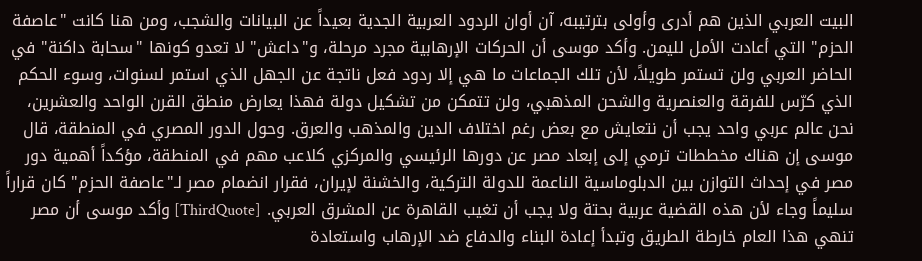البيت العربي الذين هم أدرى وأولى بترتيبه، آن أوان الردود العربية الجدية بعيداً عن البيانات والشجب، ومن هنا كانت "عاصفة الحزم" التي أعادت الأمل لليمن. وأكد موسى أن الحركات الإرهابية مجرد مرحلة، و"داعش" لا تعدو كونها "سحابة داكنة" في الحاضر العربي ولن تستمر طويلاً، لأن تلك الجماعات ما هي إلا ردود فعل ناتجة عن الجهل الذي استمر لسنوات، وسوء الحكم الذي كرّس للفرقة والعنصرية والشحن المذهبي، ولن تتمكن من تشكيل دولة فهذا يعارض منطق القرن الواحد والعشرين، نحن عالم عربي واحد يجب أن نتعايش مع بعض رغم اختلاف الدين والمذهب والعرق. وحول الدور المصري في المنطقة، قال موسى إن هناك مخططات ترمي إلى إبعاد مصر عن دورها الرئيسي والمركزي كلاعب مهم في المنطقة، مؤكداً أهمية دور مصر في إحداث التوازن بين الدبلوماسية الناعمة للدولة التركية، والخشنة لإيران، فقرار انضمام مصر لـ"عاصفة الحزم" كان قراراً سليماً وجاء لأن هذه القضية عربية بحتة ولا يجب أن تغيب القاهرة عن المشرق العربي. [ThirdQuote] وأكد موسى أن مصر تنهي هذا العام خارطة الطريق وتبدأ إعادة البناء والدفاع ضد الإرهاب واستعادة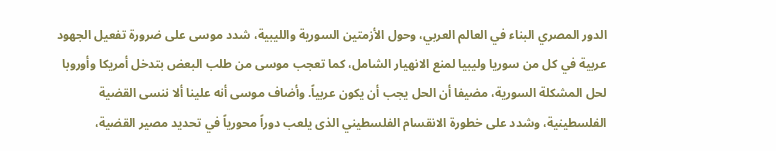الدور المصري البناء في العالم العربي، وحول الأزمتين السورية والليبية، شدد موسى على ضرورة تفعيل الجهود عربية في كل من سوريا وليبيا لمنع الانهيار الشامل، كما تعجب موسى من طلب البعض بتدخل أمريكا وأوروبا لحل المشكلة السورية، مضيفا أن الحل يجب أن يكون عربياً. وأضاف موسى أنه علينا ألا ننسى القضية الفلسطينية، وشدد على خطورة الانقسام الفلسطيني الذى يلعب دوراً محورياً في تحديد مصير القضية،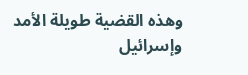وهذه القضية طويلة الأمد وإسرائيل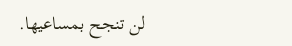لن تنجح بمساعيها.